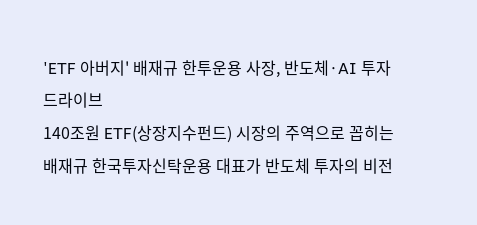'ETF 아버지' 배재규 한투운용 사장, 반도체·AI 투자 드라이브
140조원 ETF(상장지수펀드) 시장의 주역으로 꼽히는 배재규 한국투자신탁운용 대표가 반도체 투자의 비전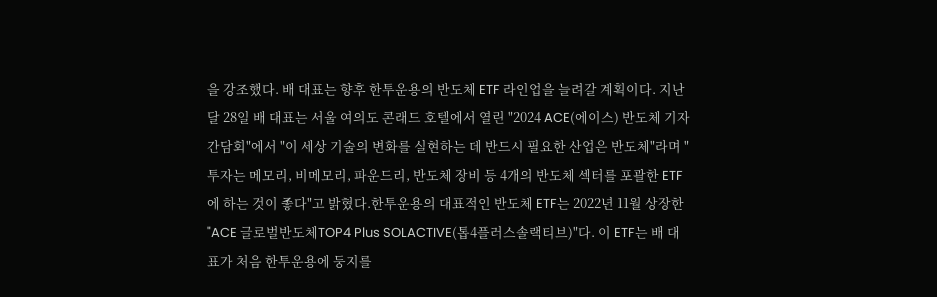을 강조했다. 배 대표는 향후 한투운용의 반도체 ETF 라인업을 늘려갈 계획이다. 지난달 28일 배 대표는 서울 여의도 콘래드 호텔에서 열린 "2024 ACE(에이스) 반도체 기자 간담회"에서 "이 세상 기술의 변화를 실현하는 데 반드시 필요한 산업은 반도체"라며 "투자는 메모리, 비메모리, 파운드리, 반도체 장비 등 4개의 반도체 섹터를 포괄한 ETF에 하는 것이 좋다"고 밝혔다.한투운용의 대표적인 반도체 ETF는 2022년 11월 상장한 "ACE 글로벌반도체TOP4 Plus SOLACTIVE(톱4플러스솔랙티브)"다. 이 ETF는 배 대표가 처음 한투운용에 둥지를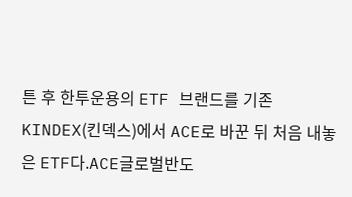튼 후 한투운용의 ETF 브랜드를 기존 KINDEX(킨덱스)에서 ACE로 바꾼 뒤 처음 내놓은 ETF다.ACE글로벌반도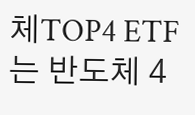체TOP4 ETF는 반도체 4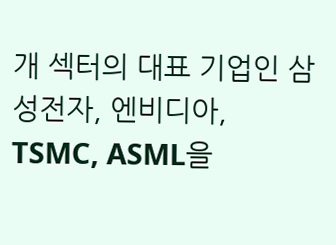개 섹터의 대표 기업인 삼성전자, 엔비디아, TSMC, ASML을